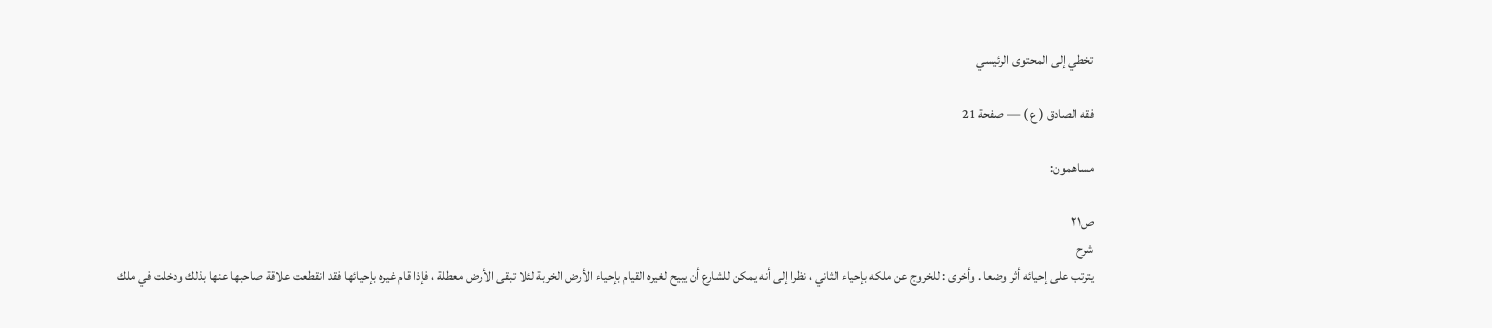تخطي إلى المحتوى الرئيسي

فقه الصادق ( ع ) — صفحة 21

مساهمون:

ص٢١
شرح
يترتب على إحيائه أثر وضعا . وأخرى : للخروج عن ملكه بإحياء الثاني ، نظرا إلى أنه يمكن للشارع أن يبيح لغيره القيام بإحياء الأرض الخربة لئلا تبقى الأرض معطلة ، فإذا قام غيره بإحيائها فقد انقطعت علاقة صاحبها عنها بذلك ودخلت في ملك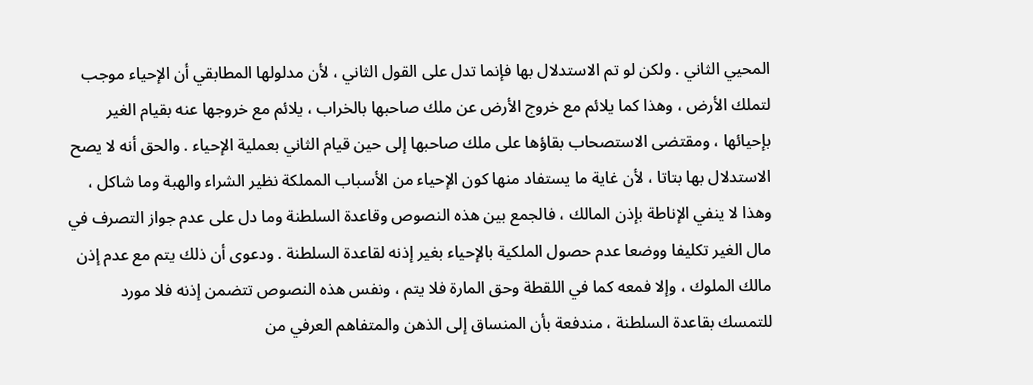المحيي الثاني . ولكن لو تم الاستدلال بها فإنما تدل على القول الثاني ، لأن مدلولها المطابقي أن الإحياء موجب لتملك الأرض ، وهذا كما يلائم مع خروج الأرض عن ملك صاحبها بالخراب ، يلائم مع خروجها عنه بقيام الغير بإحيائها ، ومقتضى الاستصحاب بقاؤها على ملك صاحبها إلى حين قيام الثاني بعملية الإحياء . والحق أنه لا يصح الاستدلال بها بتاتا ، لأن غاية ما يستفاد منها كون الإحياء من الأسباب المملكة نظير الشراء والهبة وما شاكل ، وهذا لا ينفي الإناطة بإذن المالك ، فالجمع بين هذه النصوص وقاعدة السلطنة وما دل على عدم جواز التصرف في مال الغير تكليفا ووضعا عدم حصول الملكية بالإحياء بغير إذنه لقاعدة السلطنة . ودعوى أن ذلك يتم مع عدم إذن مالك الملوك ، وإلا فمعه كما في اللقطة وحق المارة فلا يتم ، ونفس هذه النصوص تتضمن إذنه فلا مورد للتمسك بقاعدة السلطنة ، مندفعة بأن المنساق إلى الذهن والمتفاهم العرفي من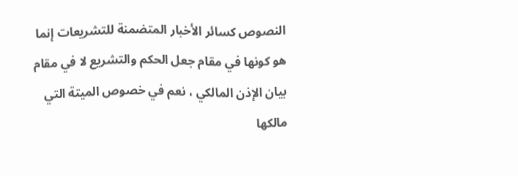النصوص كسائر الأخبار المتضمنة للتشريعات إنما هو كونها في مقام جعل الحكم والتشريع لا في مقام بيان الإذن المالكي ، نعم في خصوص الميتة التي مالكها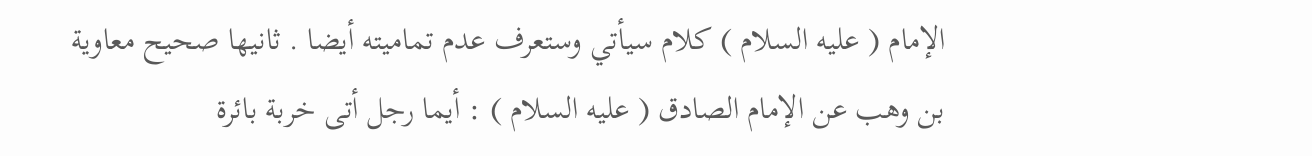الإمام ( عليه السلام ) كلام سيأتي وستعرف عدم تماميته أيضا . ثانيها صحيح معاوية بن وهب عن الإمام الصادق ( عليه السلام ) : أيما رجل أتى خربة بائرة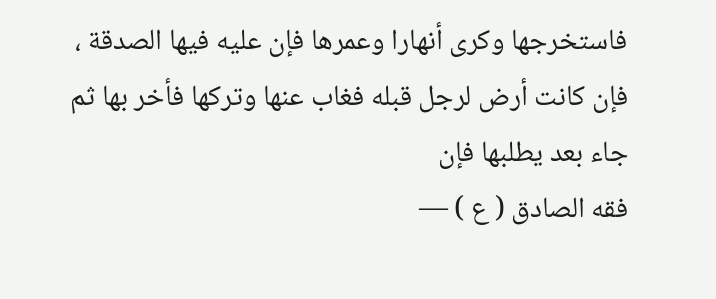فاستخرجها وكرى أنهارا وعمرها فإن عليه فيها الصدقة ، فإن كانت أرض لرجل قبله فغاب عنها وتركها فأخر بها ثم جاء بعد يطلبها فإن
فقه الصادق ( ع ) —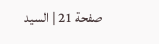صفحة 21 | السيد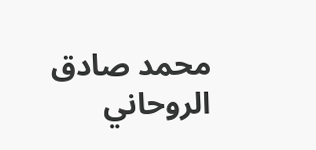محمد صادق الروحاني